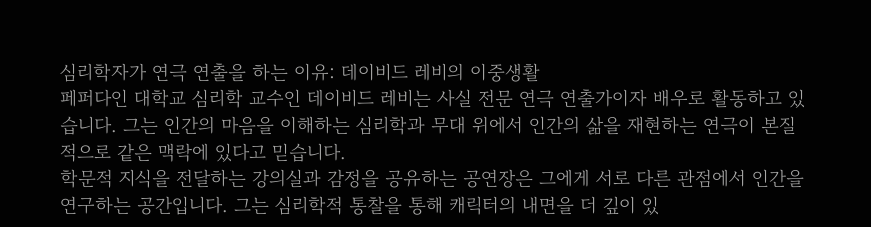심리학자가 연극 연출을 하는 이유: 데이비드 레비의 이중생활
페퍼다인 대학교 심리학 교수인 데이비드 레비는 사실 전문 연극 연출가이자 배우로 활동하고 있습니다. 그는 인간의 마음을 이해하는 심리학과 무대 위에서 인간의 삶을 재현하는 연극이 본질적으로 같은 맥락에 있다고 믿습니다.
학문적 지식을 전달하는 강의실과 감정을 공유하는 공연장은 그에게 서로 다른 관점에서 인간을 연구하는 공간입니다. 그는 심리학적 통찰을 통해 캐릭터의 내면을 더 깊이 있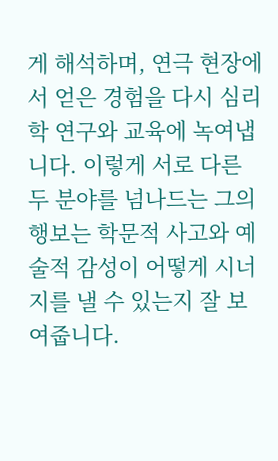게 해석하며, 연극 현장에서 얻은 경험을 다시 심리학 연구와 교육에 녹여냅니다. 이렇게 서로 다른 두 분야를 넘나드는 그의 행보는 학문적 사고와 예술적 감성이 어떻게 시너지를 낼 수 있는지 잘 보여줍니다.